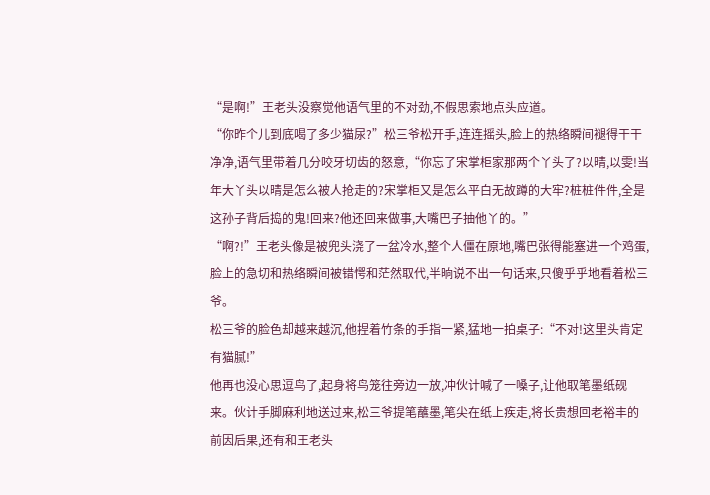“是啊!”王老头没察觉他语气里的不对劲,不假思索地点头应道。
“你昨个儿到底喝了多少猫尿?”松三爷松开手,连连摇头,脸上的热络瞬间褪得干干净净,语气里带着几分咬牙切齿的怒意,“你忘了宋掌柜家那两个丫头了?以晴,以雯!当年大丫头以晴是怎么被人抢走的?宋掌柜又是怎么平白无故蹲的大牢?桩桩件件,全是这孙子背后捣的鬼!回来?他还回来做事,大嘴巴子抽他丫的。”
“啊?!”王老头像是被兜头浇了一盆冷水,整个人僵在原地,嘴巴张得能塞进一个鸡蛋,脸上的急切和热络瞬间被错愕和茫然取代,半晌说不出一句话来,只傻乎乎地看着松三爷。
松三爷的脸色却越来越沉,他捏着竹条的手指一紧,猛地一拍桌子:“不对!这里头肯定有猫腻!”
他再也没心思逗鸟了,起身将鸟笼往旁边一放,冲伙计喊了一嗓子,让他取笔墨纸砚来。伙计手脚麻利地送过来,松三爷提笔蘸墨,笔尖在纸上疾走,将长贵想回老裕丰的前因后果,还有和王老头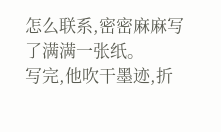怎么联系,密密麻麻写了满满一张纸。
写完,他吹干墨迹,折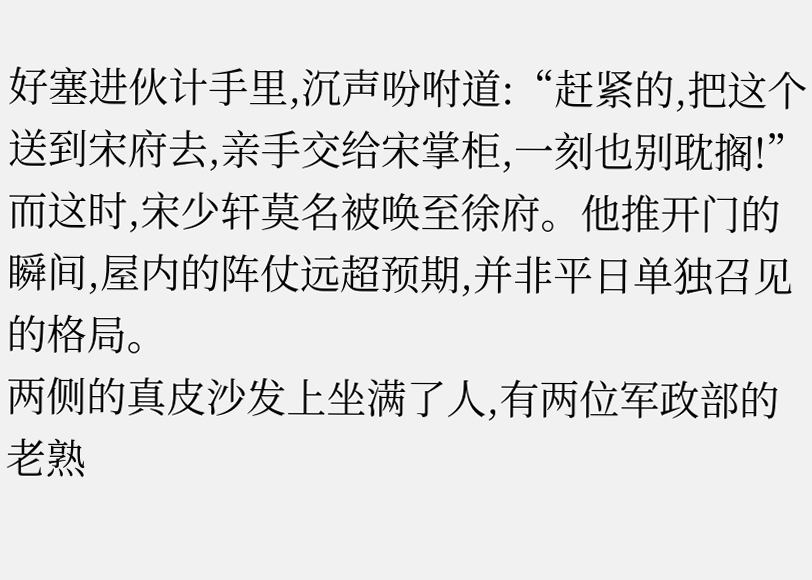好塞进伙计手里,沉声吩咐道:“赶紧的,把这个送到宋府去,亲手交给宋掌柜,一刻也别耽搁!”
而这时,宋少轩莫名被唤至徐府。他推开门的瞬间,屋内的阵仗远超预期,并非平日单独召见的格局。
两侧的真皮沙发上坐满了人,有两位军政部的老熟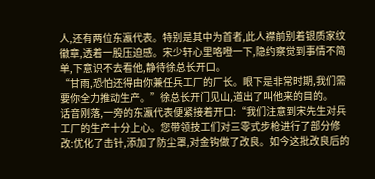人,还有两位东瀛代表。特别是其中为首者,此人襟前别着银质家纹徽章,透着一股压迫感。宋少轩心里咯噔一下,隐约察觉到事情不简单,下意识不去看他,静待徐总长开口。
“甘雨,恐怕还得由你兼任兵工厂的厂长。眼下是非常时期,我们需要你全力推动生产。”徐总长开门见山,道出了叫他来的目的。
话音刚落,一旁的东瀛代表便紧接着开口:“我们注意到宋先生对兵工厂的生产十分上心。您带领技工们对三零式步枪进行了部分修改:优化了击针,添加了防尘罩,对金钩做了改良。如今这批改良后的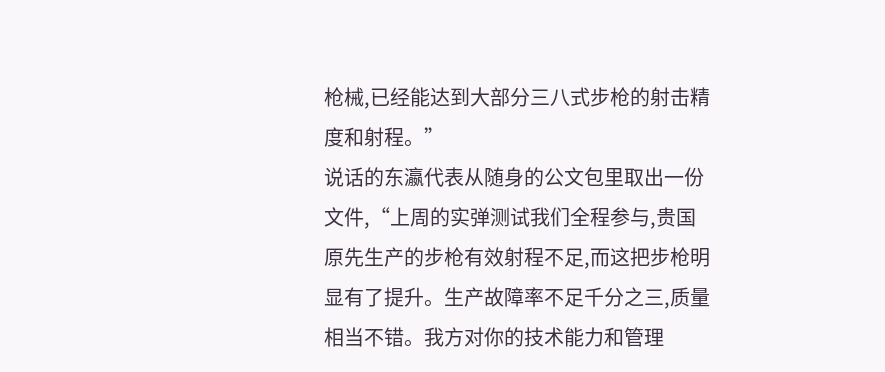枪械,已经能达到大部分三八式步枪的射击精度和射程。”
说话的东瀛代表从随身的公文包里取出一份文件,“上周的实弹测试我们全程参与,贵国原先生产的步枪有效射程不足,而这把步枪明显有了提升。生产故障率不足千分之三,质量相当不错。我方对你的技术能力和管理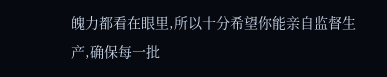魄力都看在眼里,所以十分希望你能亲自监督生产,确保每一批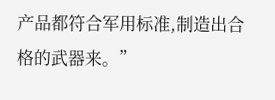产品都符合军用标准,制造出合格的武器来。”